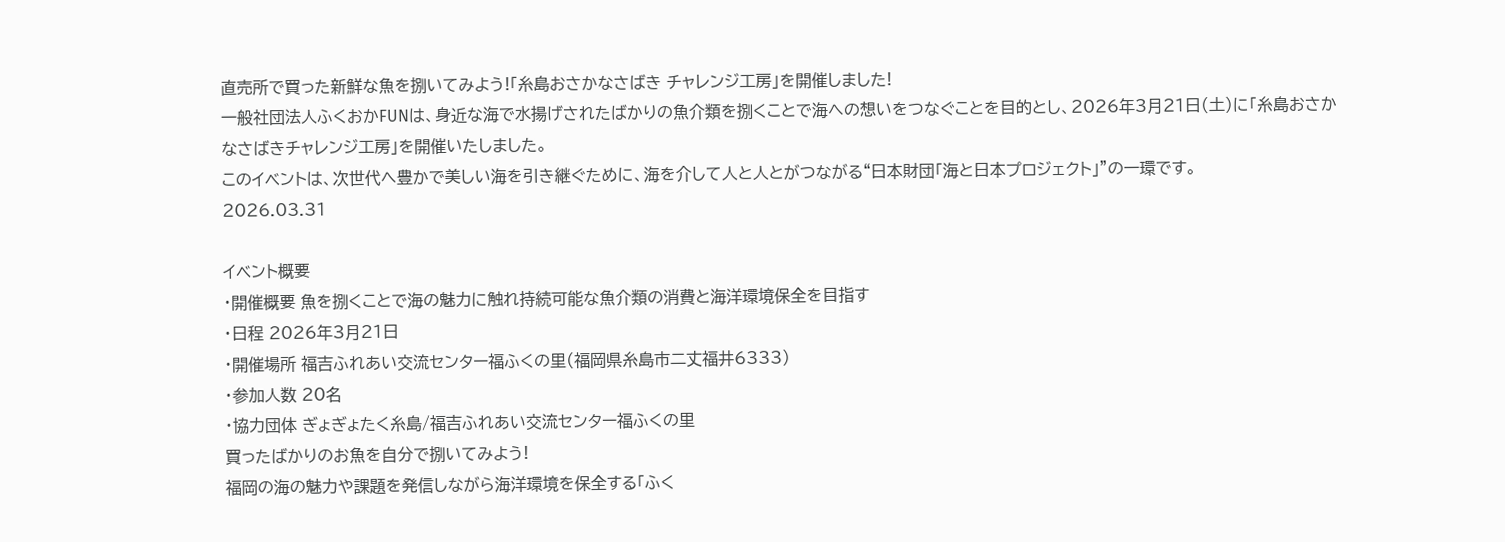直売所で買った新鮮な魚を捌いてみよう!「糸島おさかなさばき チャレンジ工房」を開催しました!
一般社団法人ふくおかFUNは、身近な海で水揚げされたばかりの魚介類を捌くことで海への想いをつなぐことを目的とし、2026年3月21日(土)に「糸島おさかなさばきチャレンジ工房」を開催いたしました。
このイベントは、次世代へ豊かで美しい海を引き継ぐために、海を介して人と人とがつながる“日本財団「海と日本プロジェクト」”の一環です。
2026.03.31

イベント概要
・開催概要 魚を捌くことで海の魅力に触れ持続可能な魚介類の消費と海洋環境保全を目指す
・日程 2026年3月21日
・開催場所 福吉ふれあい交流センター福ふくの里(福岡県糸島市二丈福井6333)
・参加人数 20名
・協力団体 ぎょぎょたく糸島/福吉ふれあい交流センター福ふくの里
買ったばかりのお魚を自分で捌いてみよう!
福岡の海の魅力や課題を発信しながら海洋環境を保全する「ふく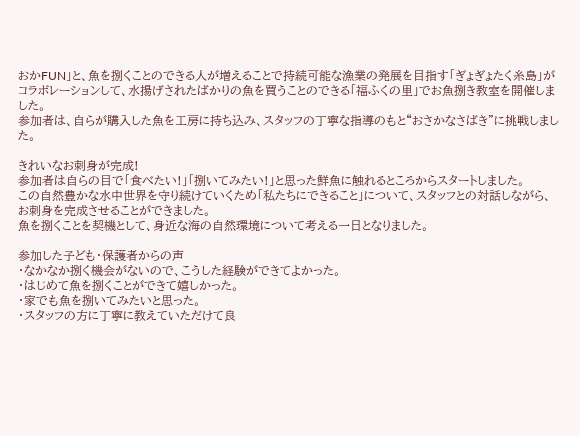おかFUN」と、魚を捌くことのできる人が増えることで持続可能な漁業の発展を目指す「ぎょぎょたく糸島」がコラボレーションして、水揚げされたばかりの魚を買うことのできる「福ふくの里」でお魚捌き教室を開催しました。
参加者は、自らが購入した魚を工房に持ち込み、スタッフの丁寧な指導のもと“おさかなさばき”に挑戦しました。

きれいなお刺身が完成!
参加者は自らの目で「食べたい!」「捌いてみたい!」と思った鮮魚に触れるところからスタートしました。
この自然豊かな水中世界を守り続けていくため「私たちにできること」について、スタッフとの対話しながら、お刺身を完成させることができました。
魚を捌くことを契機として、身近な海の自然環境について考える一日となりました。

参加した子ども・保護者からの声
・なかなか捌く機会がないので、こうした経験ができてよかった。
・はじめて魚を捌くことができて嬉しかった。
・家でも魚を捌いてみたいと思った。
・スタッフの方に丁寧に教えていただけて良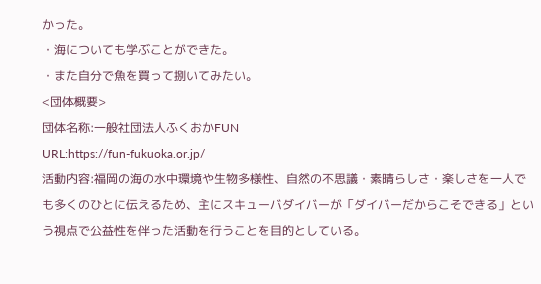かった。
・海についても学ぶことができた。
・また自分で魚を買って捌いてみたい。
<団体概要>
団体名称:一般社団法人ふくおかFUN
URL:https://fun-fukuoka.or.jp/
活動内容:福岡の海の水中環境や生物多様性、自然の不思議・素晴らしさ・楽しさを一人でも多くのひとに伝えるため、主にスキューバダイバーが「ダイバーだからこそできる」という視点で公益性を伴った活動を行うことを目的としている。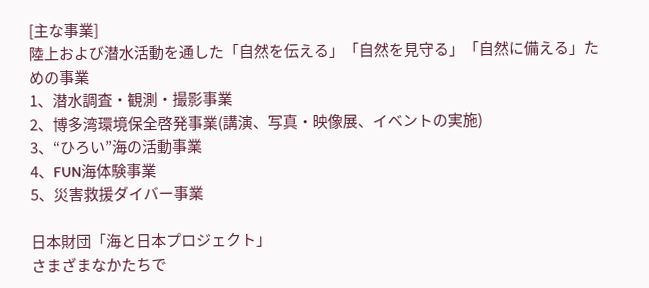[主な事業]
陸上および潜水活動を通した「自然を伝える」「自然を見守る」「自然に備える」ための事業
1、潜水調査・観測・撮影事業
2、博多湾環境保全啓発事業(講演、写真・映像展、イベントの実施)
3、“ひろい”海の活動事業
4、FUN海体験事業
5、災害救援ダイバー事業

日本財団「海と日本プロジェクト」
さまざまなかたちで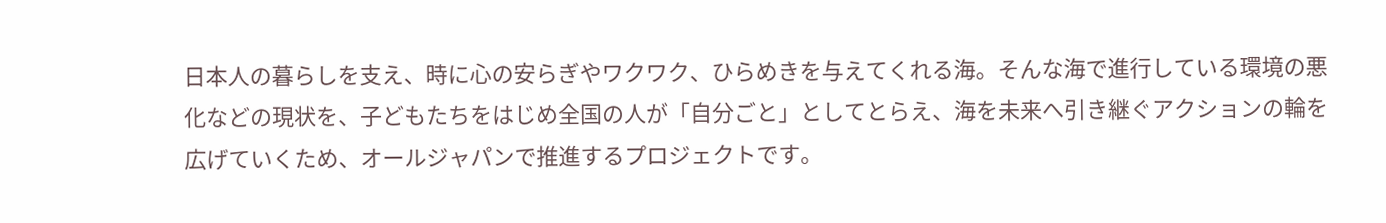日本人の暮らしを支え、時に心の安らぎやワクワク、ひらめきを与えてくれる海。そんな海で進行している環境の悪化などの現状を、子どもたちをはじめ全国の人が「自分ごと」としてとらえ、海を未来へ引き継ぐアクションの輪を広げていくため、オールジャパンで推進するプロジェクトです。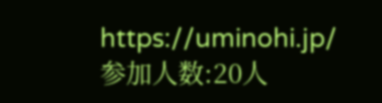https://uminohi.jp/
参加人数:20人